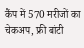कैंप में 570 मरीजों का चेकअप, फ्री बांटी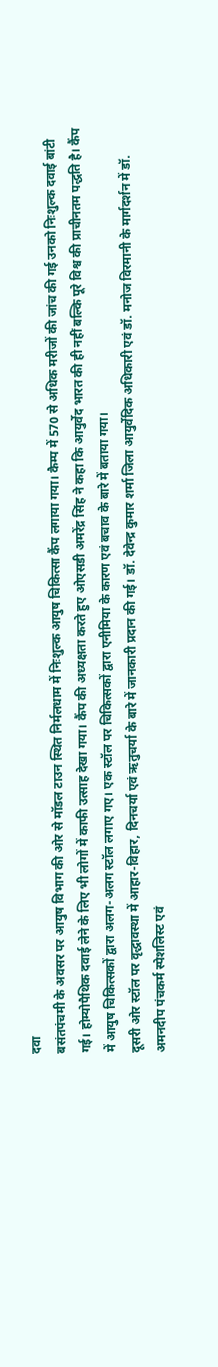दवा
बसंतपंचमी के अवसर पर आयुष विभाग की ओर से मॉडल टाउन स्थित निर्मलधाम में निःशुल्क आयुष चिकित्सा कैंप लगाया गया। कैम्प में 570 से अधिक मरीजों की जांच की गई उनको निःशुल्क दवाई बांटी गई। होम्योपैथिक दवाई लेने के लिए भी लोगों में काफी उत्साह देखा गया। कैंप की अध्यक्षता करते हुए ओएसडी अमरेंद्र सिंह ने कहा कि आयुर्वेद भारत की ही नहीं बल्कि पूरे विश्व की प्राचीनतम पद्धति है। कैंप में आयुष चिकित्सकों द्वारा अलग-अलग स्टॉल लगाए गए। एक स्टॉल पर चिकित्सकों द्वारा एनीमिया के कारण एवं बचाव के बारे में बताया गया।
दूसरी ओर स्टॉल पर वृद्धावस्था में आहार-विहार, दिनचर्या एवं ऋतुचर्या के बारे में जानकारी प्रदान की गई। डॉ. देवेन्द्र कुमार शर्मा जिला आयुर्वेदिक अधिकारी एवं डॉ. मनोज विरमानी के मार्गदर्शन में डॉ. अमनदीप पंचकर्म स्पेशलिस्ट एवं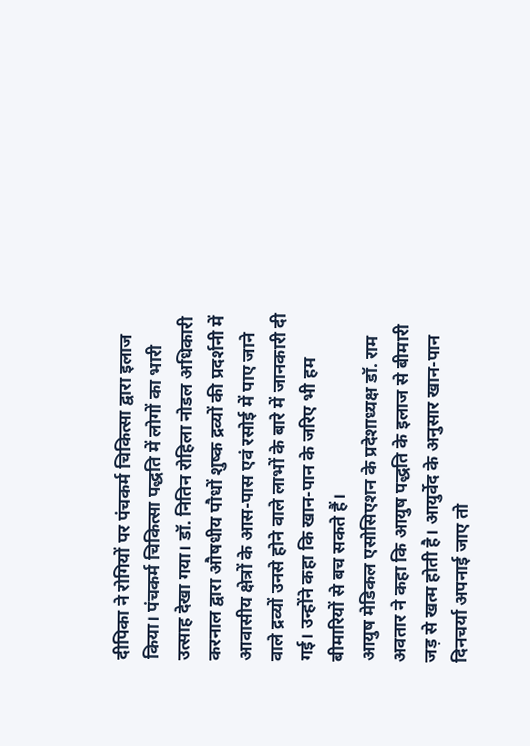दीपिका ने रोगियों पर पंचकर्म चिकित्सा द्वारा इलाज किया। पंचकर्म चिकित्सा पद्धति में लोगों का भारी उत्साह देखा गया। डॉ. नितिन रोहिला नोडल अधिकारी करनाल द्वारा औषधीय पौधों शुष्क द्रव्यों की प्रदर्शनी में आवासीय क्षेत्रों के आस-पास एवं रसोई में पाए जाने वाले द्रव्यों उनसे होने वाले लाभों के बारे में जानकारी दी गई। उन्होंने कहा कि खान-पान के जरिए भी हम बीमारियों से बच सकते हैं।
आयुष मेडिकल एसोसिएशन के प्रदेशाध्यक्ष डॉ. राम अवतार ने कहा कि आयुष पद्धति के इलाज से बीमारी जड़ से खत्म होती है। आयुर्वेद के अनुसार खान-पान दिनचर्या अपनाई जाए तो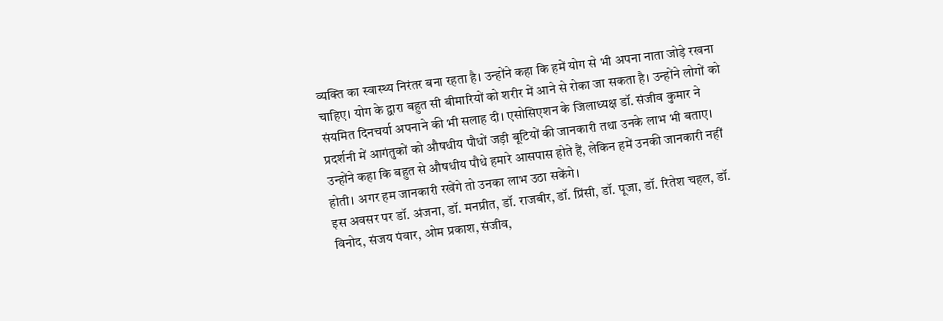व्यक्ति का स्वास्थ्य निरंतर बना रहता है। उन्होंने कहा कि हमें योग से भी अपना नाता जोड़े रखना चाहिए। योग के द्वारा बहुत सी बीमारियों को शरीर में आने से रोका जा सकता है। उन्होंने लोगों को संयमित दिनचर्या अपनाने की भी सलाह दी। एसोसिएशन के जिलाध्यक्ष डॉ. संजीव कुमार ने प्रदर्शनी में आगंतुकों को औषधीय पौधों जड़ी बूटियों की जानकारी तथा उनके लाभ भी बताए। उन्होंने कहा कि बहुत से औषधीय पौधे हमारे आसपास होते हैं, लेकिन हमें उनकी जानकारी नहीं होती। अगर हम जानकारी रखेंगे तो उनका लाभ उठा सकेंगे।
इस अवसर पर डॉ. अंजना, डॉ. मनप्रीत, डॉ. राजबीर, डॉ. प्रिंसी, डॉ. पूजा, डॉ. रितेश चहल, डॉ. विनोद, संजय पंवार, ओम प्रकाश, संजीव,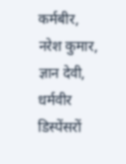कर्मबीर, नरेश कुमार, ज्ञान देवी, धर्मवीर डिस्पेंसरों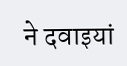ने दवाइयां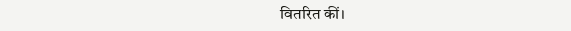वितरित कीं।